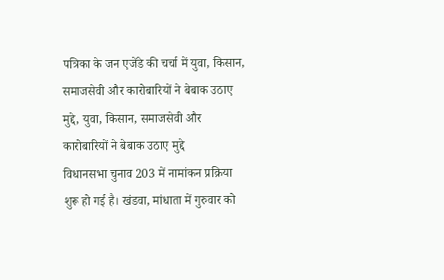पत्रिका के जन एजेंडे की चर्चा में युवा, किसान, समाजसेवी और कारोबारियों ने बेबाक उठाए मुद्दे, युवा, किसान, समाजसेवी और कारोबारियों ने बेबाक उठाए मुद्दे
विधानसभा चुनाव 203 में नामांकन प्रक्रिया शुरू हो गई है। खंडवा, मांधाता में गुरुवार को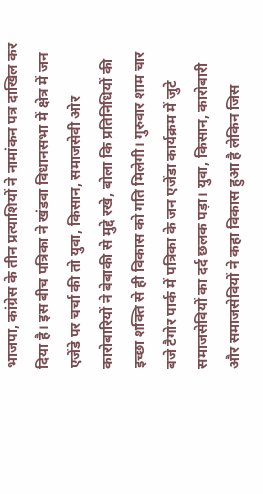भाजपा, कांग्रेस के तीन प्रत्याशियों ने नामांकन पत्र दाखिल कर दिया है। इस बीच पत्रिका ने खंडवा विधानसभा में क्षेत्र में जन एजेंडे पर चर्चा की तो युवा, किसान, समाजसेवी ओर कारोबारियों ने बेबाकी से मुद्दे रखे, बोला कि प्रतिनिधियों की इच्छा शक्ति से ही विकास को गति मिलेगी। गुरुवार शाम चार बजे टैगोर पार्क में पत्रिका के जन एजेंडा कार्यक्रम में जुटे समाजसेवियों का दर्द छलक पड़ा। युवा, किसान, कारोबारी और समाजसेवियों ने कहा विकास हुआ है लेकिन जिस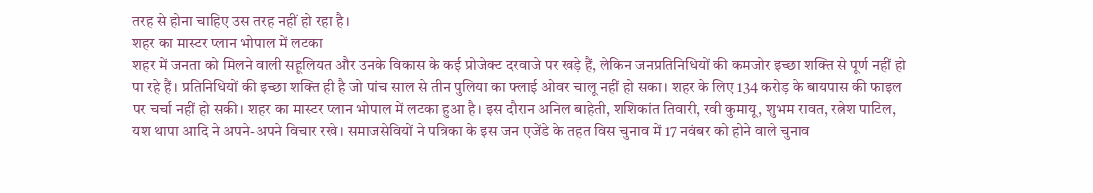तरह से होना चाहिए उस तरह नहीं हो रहा है।
शहर का मास्टर प्लान भोपाल में लटका
शहर में जनता को मिलने वाली सहूलियत और उनके विकास के कई प्रोजेक्ट दरवाजे पर खड़े हैं, लेकिन जनप्रतिनिधियों की कमजोर इच्छा शक्ति से पूर्ण नहीं हो पा रहे हैं। प्रतिनिधियों की इच्छा शक्ति ही है जो पांच साल से तीन पुलिया का फ्लाई ओवर चालू नहीं हो सका। शहर के लिए 134 करोड़ के बायपास की फाइल पर चर्चा नहीं हो सकी। शहर का मास्टर प्लान भोपाल में लटका हुआ है। इस दौरान अनिल बाहेती, शशिकांत तिवारी, रवी कुमायू, शुभम रावत, रत्नेश पाटिल, यश थापा आदि ने अपने-अपने विचार रखे। समाजसेवियों ने पत्रिका के इस जन एजेंडे के तहत विस चुनाव में 17 नवंबर को होने वाले चुनाव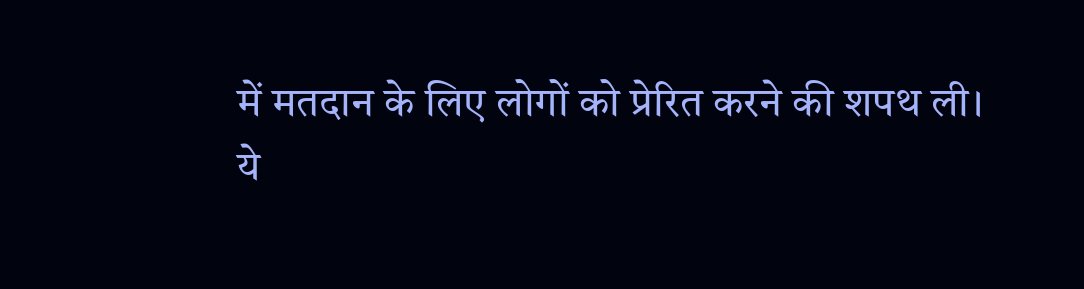में मतदान के लिए लोगों को प्रेरित करने की शपथ ली।
ये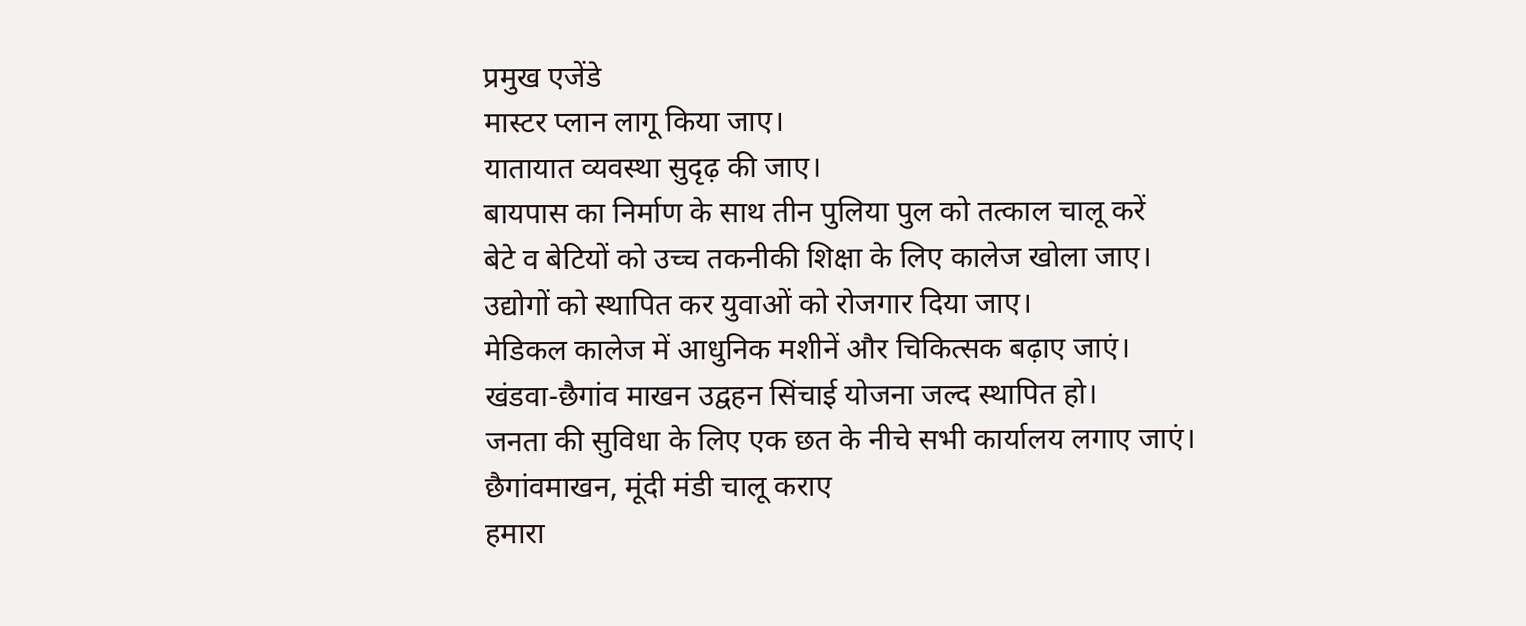प्रमुख एजेंडे
मास्टर प्लान लागू किया जाए।
यातायात व्यवस्था सुदृढ़ की जाए।
बायपास का निर्माण के साथ तीन पुलिया पुल को तत्काल चालू करें
बेटे व बेटियों को उच्च तकनीकी शिक्षा के लिए कालेज खोला जाए।
उद्योगों को स्थापित कर युवाओं को रोजगार दिया जाए।
मेडिकल कालेज में आधुनिक मशीनें और चिकित्सक बढ़ाए जाएं।
खंडवा-छैगांव माखन उद्वहन सिंचाई योजना जल्द स्थापित हो।
जनता की सुविधा के लिए एक छत के नीचे सभी कार्यालय लगाए जाएं।
छैगांवमाखन, मूंदी मंडी चालू कराए
हमारा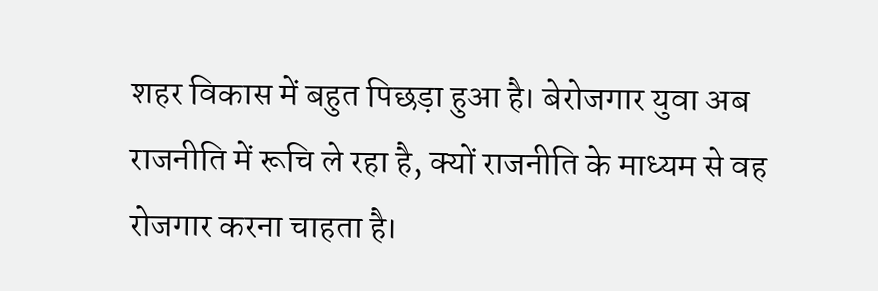शहर विकास में बहुत पिछड़ा हुआ है। बेरोजगार युवा अब राजनीति में रूचि ले रहा है, क्यों राजनीति के माध्यम से वह रोजगार करना चाहता है।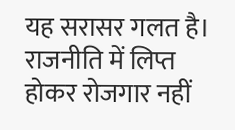यह सरासर गलत है। राजनीति में लिप्त होकर रोजगार नहीं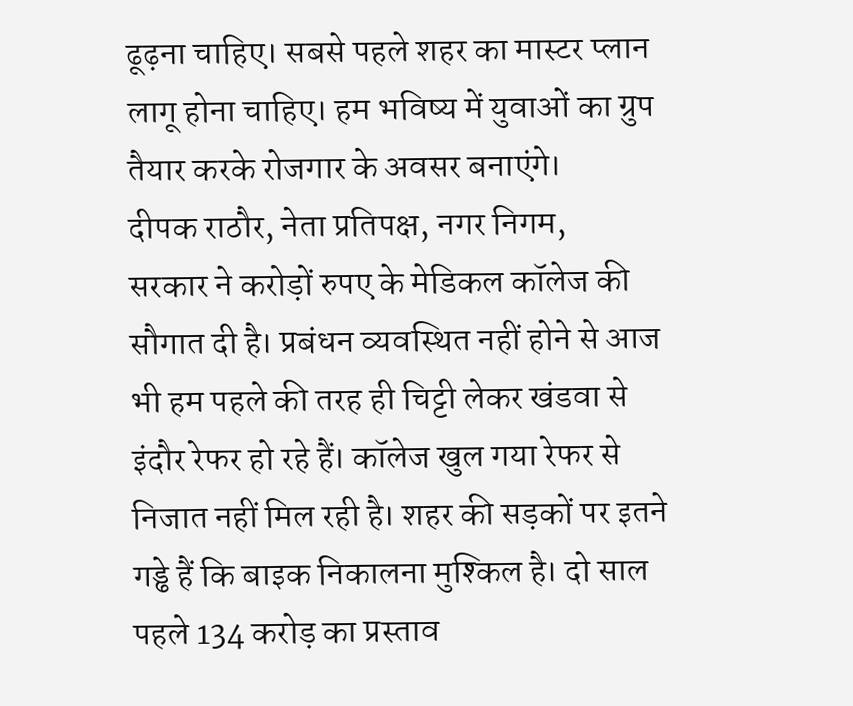ढूढ़ना चाहिए। सबसे पहले शहर का मास्टर प्लान लागू होना चाहिए। हम भविष्य में युवाओं का ग्रुप तैयार करके रोजगार के अवसर बनाएंगे।
दीपक राठौर, नेता प्रतिपक्ष, नगर निगम,
सरकार ने करोड़ों रुपए के मेडिकल कॉलेज की सौगात दी है। प्रबंधन व्यवस्थित नहीं होने से आज भी हम पहले की तरह ही चिट्टी लेकर खंडवा से इंदौर रेफर हो रहे हैं। कॉलेज खुल गया रेफर से निजात नहीं मिल रही है। शहर की सड़कों पर इतने गड्ढे हैं कि बाइक निकालना मुश्किल है। दो साल पहले 134 करोड़ का प्रस्ताव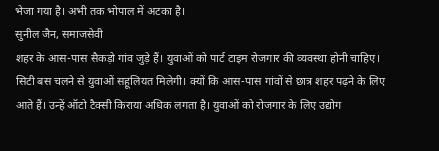भेजा गया है। अभी तक भोपाल में अटका है।
सुनील जैन, समाजसेवी
शहर के आस-पास सैकड़ो गांव जुड़े हैं। युवाओं को पार्ट टाइम रोजगार की व्यवस्था होनी चाहिए। सिटी बस चलने से युवाओं सहूलियत मिलेगी। क्यों कि आस-पास गांवों से छात्र शहर पढ़ने के लिए आते हैं। उन्हें ऑटो टैक्सी किराया अधिक लगता है। युवाओं को रोजगार के लिए उद्योग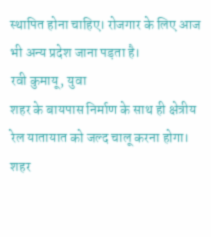स्थापित होना चाहिए। रोजगार के लिए आज भी अन्य प्रदेश जाना पड़ता है।
रवी कुमायू, युवा
शहर के बायपास निर्माण के साथ ही क्षेत्रीय रेल यातायात को जल्द चालू करना होगा। शहर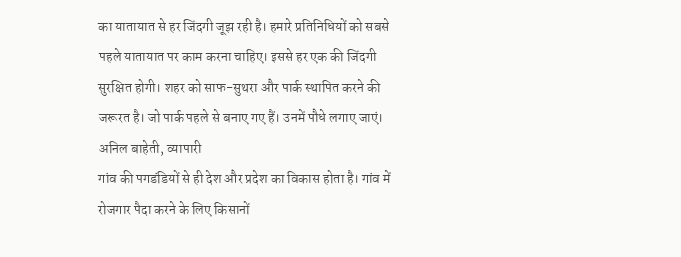का यातायात से हर जिंदगी जूझ रही है। हमारे प्रतिनिधियों को सबसे पहले यातायात पर काम करना चाहिए। इससे हर एक की जिंदगी सुरक्षित होगी। शहर को साफ-सुथरा और पार्क स्थापित करने की जरूरत है। जो पार्क पहले से बनाए गए हैं। उनमें पौधे लगाए जाएं।
अनिल बाहेती, व्यापारी
गांव की पगडंडियों से ही देश और प्रदेश का विकास होता है। गांव में रोजगार पैदा करने के लिए किसानों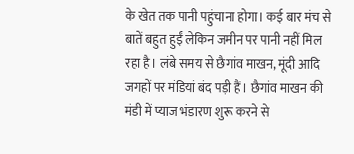के खेत तक पानी पहुंचाना होगा। कई बार मंच से बातें बहुत हुईं लेकिन जमीन पर पानी नहीं मिल रहा है। लंबे समय से छैगांव माखन, मूंदी आदि जगहों पर मंडियां बंद पड़ी हैं। छैगांव माखन की मंडी में प्याज भंडारण शुरू करने से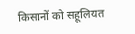किसानों को सहूलियत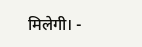मिलेगी। -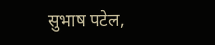सुभाष पटेल,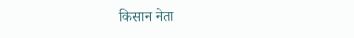किसान नेता